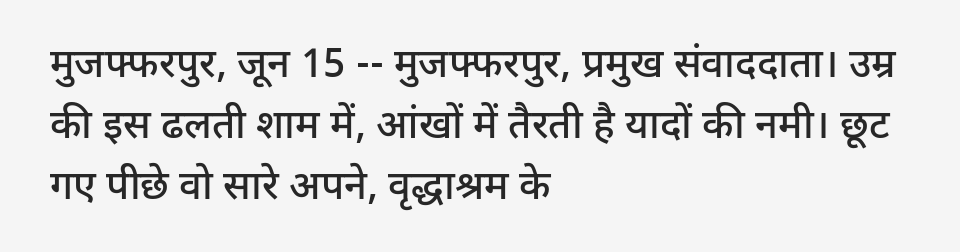मुजफ्फरपुर, जून 15 -- मुजफ्फरपुर, प्रमुख संवाददाता। उम्र की इस ढलती शाम में, आंखों में तैरती है यादों की नमी। छूट गए पीछे वो सारे अपने, वृद्धाश्रम के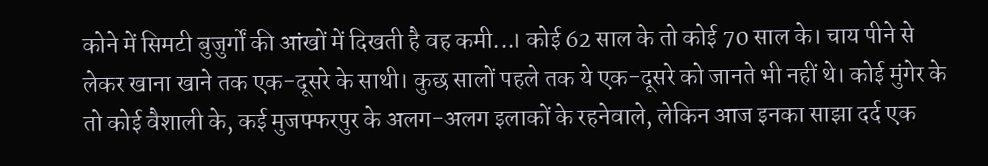कोने में सिमटी बुजुर्गों की आंखों में दिखती है वह कमी...। कोई 62 साल के तो कोई 70 साल के। चाय पीने से लेकर खाना खाने तक एक-दूसरे के साथी। कुछ सालों पहले तक ये एक-दूसरे को जानते भी नहीं थे। कोई मुंगेर के तो कोई वैशाली के, कई मुजफ्फरपुर के अलग-अलग इलाकों के रहनेवाले, लेकिन आज इनका साझा दर्द एक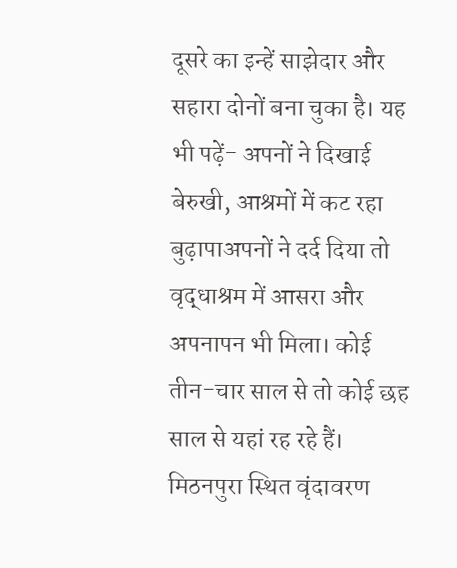दूसरे का इन्हें साझेदार और सहारा दोनों बना चुका है। यह भी पढ़ें- अपनों ने दिखाई बेरुखी, आश्रमों में कट रहा बुढ़ापाअपनों ने दर्द दिया तो वृद्धाश्रम में आसरा और अपनापन भी मिला। कोई तीन-चार साल से तो कोई छह साल से यहां रह रहे हैं। मिठनपुरा स्थित वृंदावरण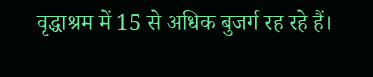वृद्धाश्रम में 15 से अधिक बुजर्ग रह रहे हैं।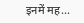इनमें मह...